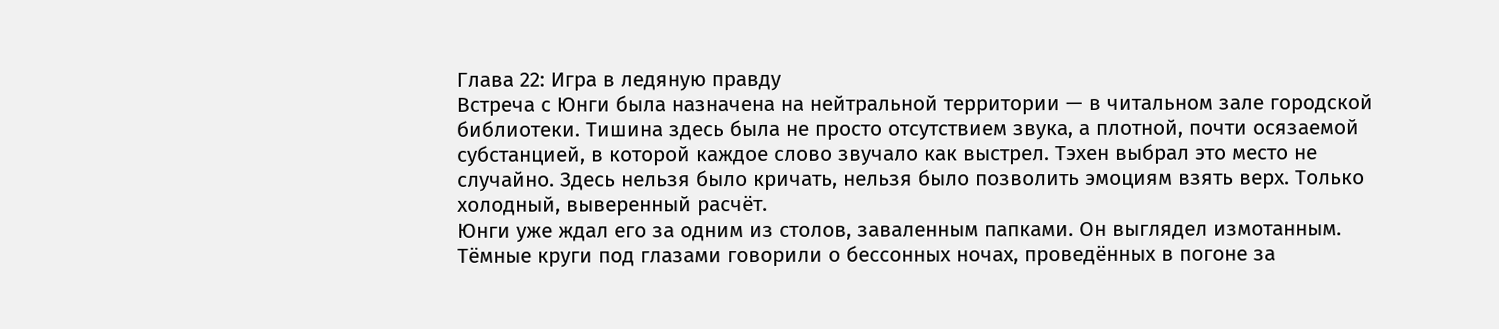Глава 22: Игра в ледяную правду
Встреча с Юнги была назначена на нейтральной территории — в читальном зале городской библиотеки. Тишина здесь была не просто отсутствием звука, а плотной, почти осязаемой субстанцией, в которой каждое слово звучало как выстрел. Тэхен выбрал это место не случайно. Здесь нельзя было кричать, нельзя было позволить эмоциям взять верх. Только холодный, выверенный расчёт.
Юнги уже ждал его за одним из столов, заваленным папками. Он выглядел измотанным. Тёмные круги под глазами говорили о бессонных ночах, проведённых в погоне за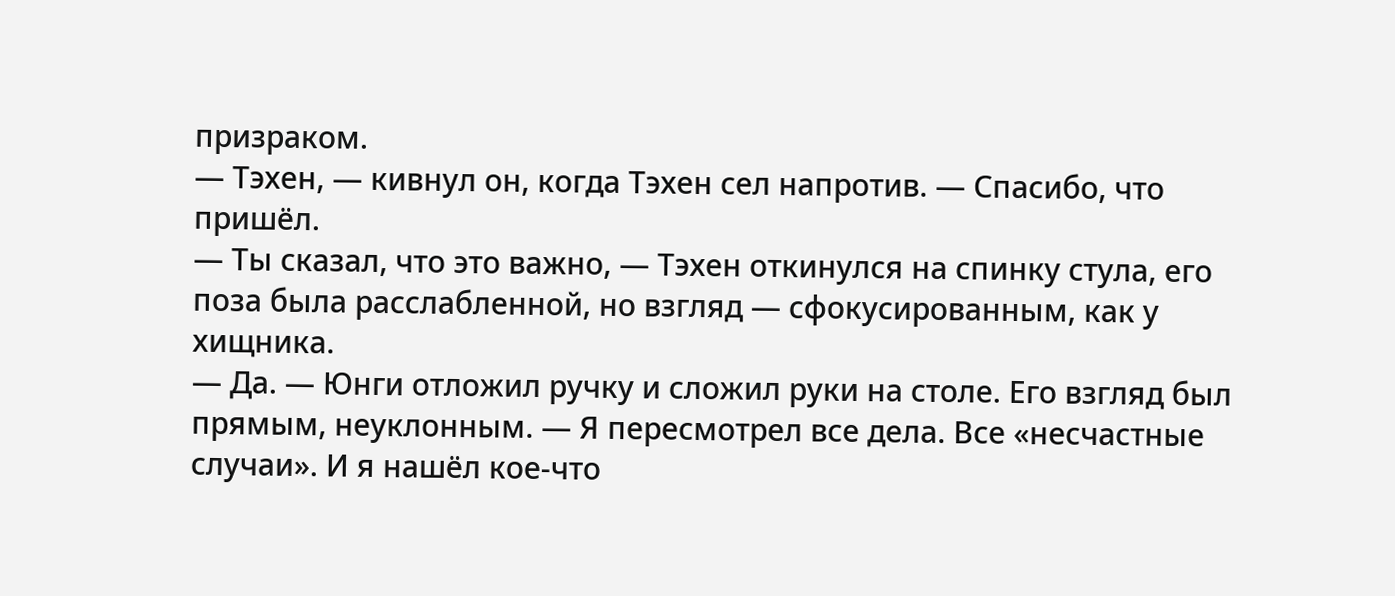призраком.
— Тэхен, — кивнул он, когда Тэхен сел напротив. — Спасибо, что пришёл.
— Ты сказал, что это важно, — Тэхен откинулся на спинку стула, его поза была расслабленной, но взгляд — сфокусированным, как у хищника.
— Да. — Юнги отложил ручку и сложил руки на столе. Его взгляд был прямым, неуклонным. — Я пересмотрел все дела. Все «несчастные случаи». И я нашёл кое-что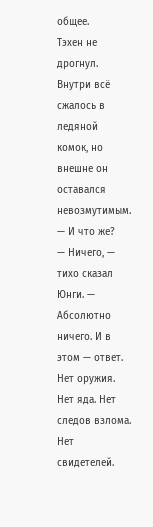общее.
Тэхен не дрогнул. Внутри всё сжалось в ледяной комок, но внешне он оставался невозмутимым.
— И что же?
— Ничего, — тихо сказал Юнги. — Абсолютно ничего. И в этом — ответ. Нет оружия. Нет яда. Нет следов взлома. Нет свидетелей.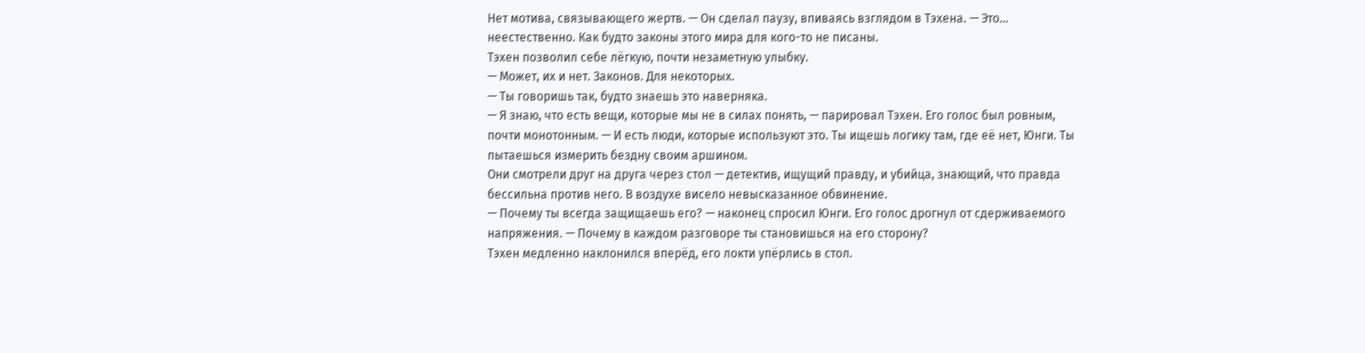Нет мотива, связывающего жертв. — Он сделал паузу, впиваясь взглядом в Тэхена. — Это... неестественно. Как будто законы этого мира для кого-то не писаны.
Тэхен позволил себе лёгкую, почти незаметную улыбку.
— Может, их и нет. Законов. Для некоторых.
— Ты говоришь так, будто знаешь это наверняка.
— Я знаю, что есть вещи, которые мы не в силах понять, — парировал Тэхен. Его голос был ровным, почти монотонным. — И есть люди, которые используют это. Ты ищешь логику там, где её нет, Юнги. Ты пытаешься измерить бездну своим аршином.
Они смотрели друг на друга через стол — детектив, ищущий правду, и убийца, знающий, что правда бессильна против него. В воздухе висело невысказанное обвинение.
— Почему ты всегда защищаешь его? — наконец спросил Юнги. Его голос дрогнул от сдерживаемого напряжения. — Почему в каждом разговоре ты становишься на его сторону?
Тэхен медленно наклонился вперёд, его локти упёрлись в стол.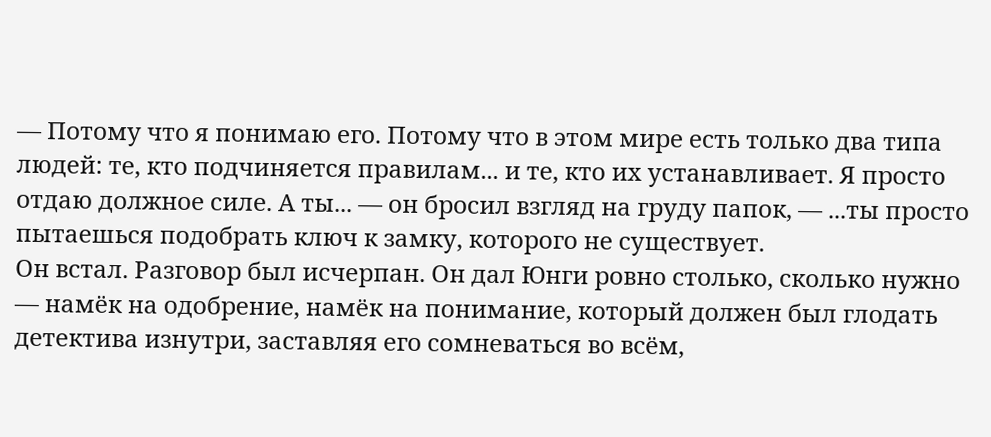— Потому что я понимаю его. Потому что в этом мире есть только два типа людей: те, кто подчиняется правилам... и те, кто их устанавливает. Я просто отдаю должное силе. А ты... — он бросил взгляд на груду папок, — ...ты просто пытаешься подобрать ключ к замку, которого не существует.
Он встал. Разговор был исчерпан. Он дал Юнги ровно столько, сколько нужно — намёк на одобрение, намёк на понимание, который должен был глодать детектива изнутри, заставляя его сомневаться во всём,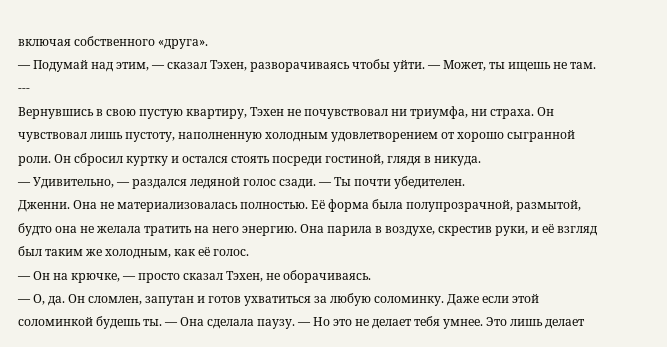включая собственного «друга».
— Подумай над этим, — сказал Тэхен, разворачиваясь чтобы уйти. — Может, ты ищешь не там.
---
Вернувшись в свою пустую квартиру, Тэхен не почувствовал ни триумфа, ни страха. Он чувствовал лишь пустоту, наполненную холодным удовлетворением от хорошо сыгранной роли. Он сбросил куртку и остался стоять посреди гостиной, глядя в никуда.
— Удивительно, — раздался ледяной голос сзади. — Ты почти убедителен.
Дженни. Она не материализовалась полностью. Её форма была полупрозрачной, размытой, будто она не желала тратить на него энергию. Она парила в воздухе, скрестив руки, и её взгляд был таким же холодным, как её голос.
— Он на крючке, — просто сказал Тэхен, не оборачиваясь.
— О, да. Он сломлен, запутан и готов ухватиться за любую соломинку. Даже если этой соломинкой будешь ты. — Она сделала паузу. — Но это не делает тебя умнее. Это лишь делает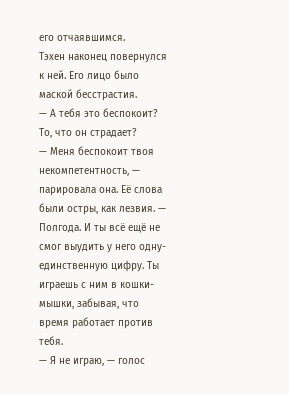его отчаявшимся.
Тэхен наконец повернулся к ней. Его лицо было маской бесстрастия.
— А тебя это беспокоит? То, что он страдает?
— Меня беспокоит твоя некомпетентность, — парировала она. Её слова были остры, как лезвия. — Полгода. И ты всё ещё не смог выудить у него одну-единственную цифру. Ты играешь с ним в кошки-мышки, забывая, что время работает против тебя.
— Я не играю, — голос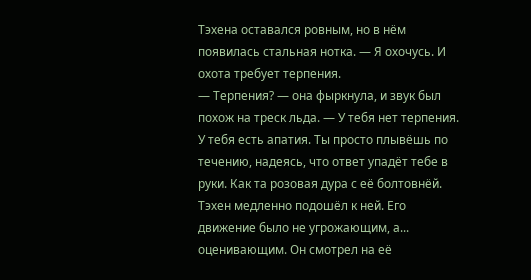Тэхена оставался ровным, но в нём появилась стальная нотка. — Я охочусь. И охота требует терпения.
— Терпения? — она фыркнула, и звук был похож на треск льда. — У тебя нет терпения. У тебя есть апатия. Ты просто плывёшь по течению, надеясь, что ответ упадёт тебе в руки. Как та розовая дура с её болтовнёй.
Тэхен медленно подошёл к ней. Его движение было не угрожающим, а... оценивающим. Он смотрел на её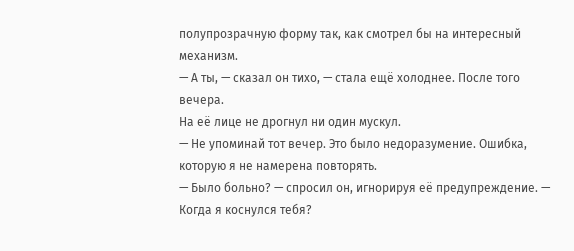полупрозрачную форму так, как смотрел бы на интересный механизм.
— А ты, — сказал он тихо, — стала ещё холоднее. После того вечера.
На её лице не дрогнул ни один мускул.
— Не упоминай тот вечер. Это было недоразумение. Ошибка, которую я не намерена повторять.
— Было больно? — спросил он, игнорируя её предупреждение. — Когда я коснулся тебя?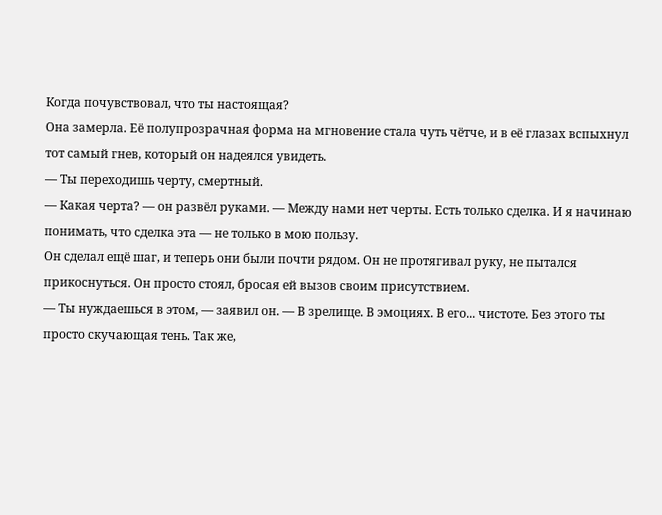Когда почувствовал, что ты настоящая?
Она замерла. Её полупрозрачная форма на мгновение стала чуть чётче, и в её глазах вспыхнул тот самый гнев, который он надеялся увидеть.
— Ты переходишь черту, смертный.
— Какая черта? — он развёл руками. — Между нами нет черты. Есть только сделка. И я начинаю понимать, что сделка эта — не только в мою пользу.
Он сделал ещё шаг, и теперь они были почти рядом. Он не протягивал руку, не пытался прикоснуться. Он просто стоял, бросая ей вызов своим присутствием.
— Ты нуждаешься в этом, — заявил он. — В зрелище. В эмоциях. В его... чистоте. Без этого ты просто скучающая тень. Так же,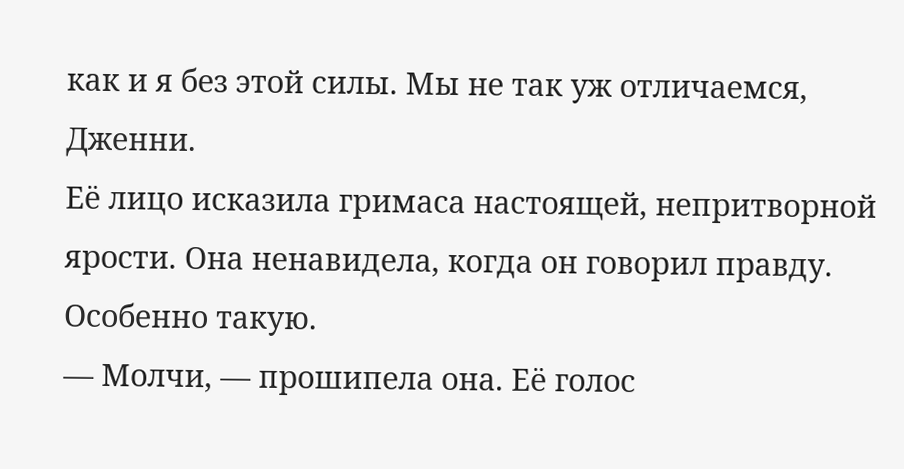как и я без этой силы. Мы не так уж отличаемся, Дженни.
Её лицо исказила гримаса настоящей, непритворной ярости. Она ненавидела, когда он говорил правду. Особенно такую.
— Молчи, — прошипела она. Её голос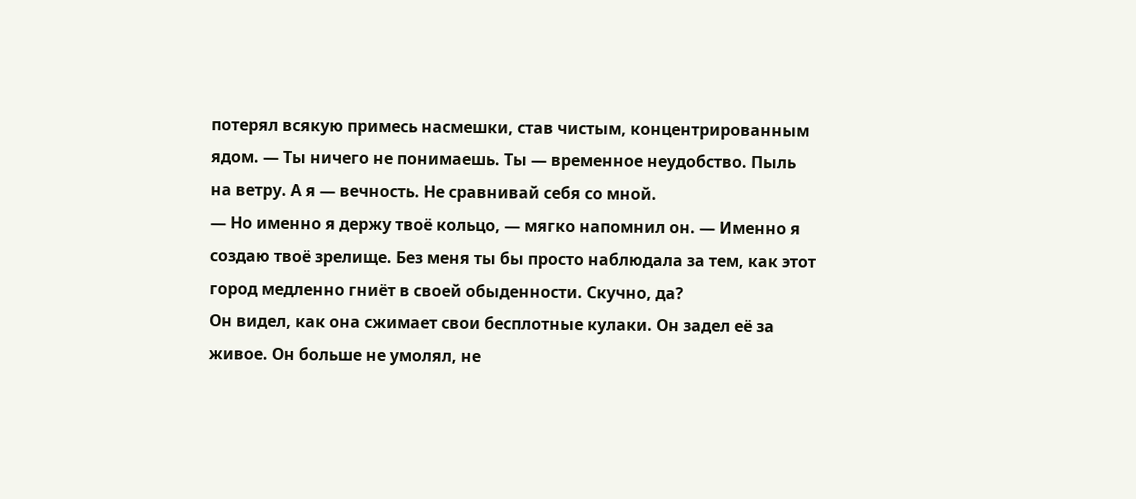потерял всякую примесь насмешки, став чистым, концентрированным ядом. — Ты ничего не понимаешь. Ты — временное неудобство. Пыль на ветру. А я — вечность. Не сравнивай себя со мной.
— Но именно я держу твоё кольцо, — мягко напомнил он. — Именно я создаю твоё зрелище. Без меня ты бы просто наблюдала за тем, как этот город медленно гниёт в своей обыденности. Скучно, да?
Он видел, как она сжимает свои бесплотные кулаки. Он задел её за живое. Он больше не умолял, не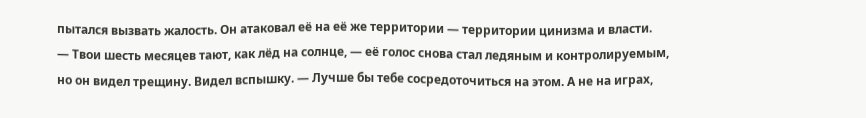пытался вызвать жалость. Он атаковал её на её же территории — территории цинизма и власти.
— Твои шесть месяцев тают, как лёд на солнце, — её голос снова стал ледяным и контролируемым, но он видел трещину. Видел вспышку. — Лучше бы тебе сосредоточиться на этом. А не на играх,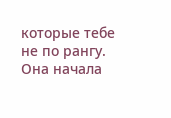которые тебе не по рангу.
Она начала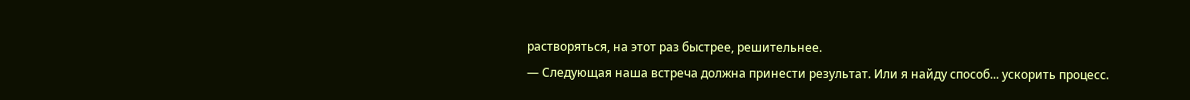растворяться, на этот раз быстрее, решительнее.
— Следующая наша встреча должна принести результат. Или я найду способ... ускорить процесс.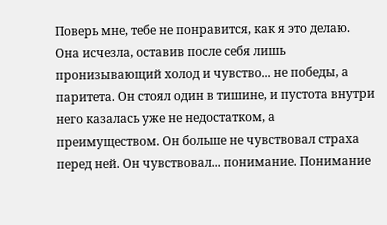Поверь мне, тебе не понравится, как я это делаю.
Она исчезла, оставив после себя лишь пронизывающий холод и чувство... не победы, а паритета. Он стоял один в тишине, и пустота внутри него казалась уже не недостатком, а преимуществом. Он больше не чувствовал страха перед ней. Он чувствовал... понимание. Понимание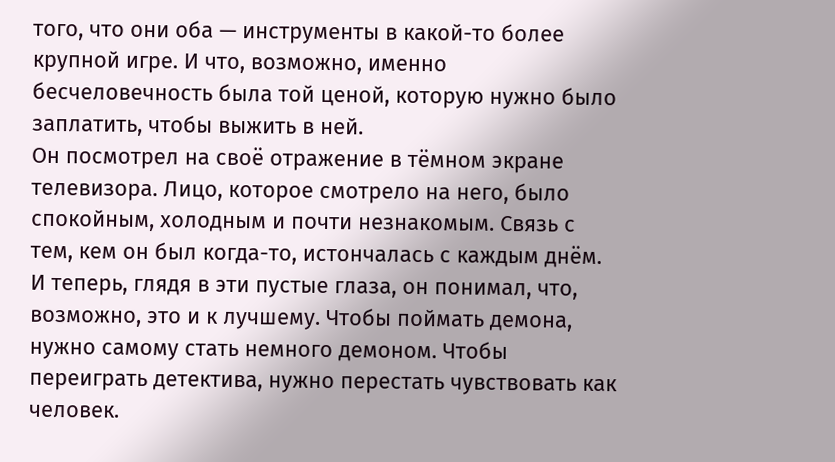того, что они оба — инструменты в какой-то более крупной игре. И что, возможно, именно бесчеловечность была той ценой, которую нужно было заплатить, чтобы выжить в ней.
Он посмотрел на своё отражение в тёмном экране телевизора. Лицо, которое смотрело на него, было спокойным, холодным и почти незнакомым. Связь с тем, кем он был когда-то, истончалась с каждым днём. И теперь, глядя в эти пустые глаза, он понимал, что, возможно, это и к лучшему. Чтобы поймать демона, нужно самому стать немного демоном. Чтобы переиграть детектива, нужно перестать чувствовать как человек.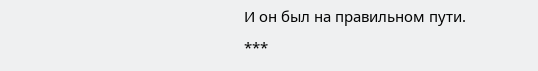И он был на правильном пути.
***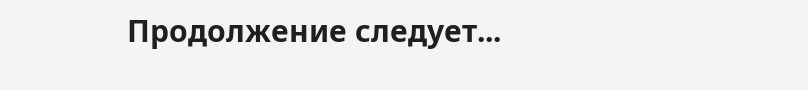Продолжение следует...